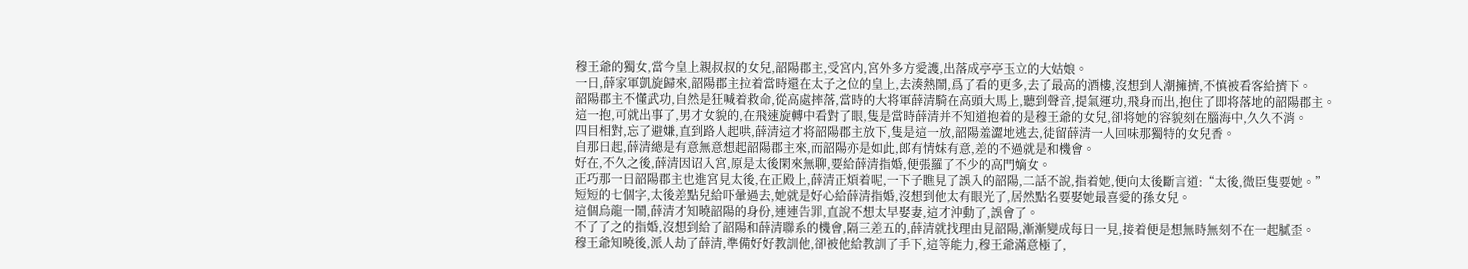穆王爺的獨女,當今皇上親叔叔的女兒,韶陽郡主,受宮内,宮外多方愛護,出落成亭亭玉立的大姑娘。
一日,薛家軍凱旋歸來,韶陽郡主拉着當時還在太子之位的皇上,去湊熱鬧,爲了看的更多,去了最高的酒樓,沒想到人潮擁擠,不慎被看客給擠下。
韶陽郡主不懂武功,自然是狂喊着救命,從高處摔落,當時的大将軍薛清騎在高頭大馬上,聽到聲音,提氣運功,飛身而出,抱住了即将落地的韶陽郡主。
這一抱,可就出事了,男才女貌的,在飛速旋轉中看對了眼,隻是當時薛清并不知道抱着的是穆王爺的女兒,卻将她的容貌刻在腦海中,久久不消。
四目相對,忘了避嫌,直到路人起哄,薛清這才将韶陽郡主放下,隻是這一放,韶陽羞澀地逃去,徒留薛清一人回味那獨特的女兒香。
自那日起,薛清總是有意無意想起韶陽郡主來,而韶陽亦是如此,郎有情妹有意,差的不過就是和機會。
好在,不久之後,薛清因诏入宮,原是太後閑來無聊,要給薛清指婚,便張羅了不少的高門嫡女。
正巧那一日韶陽郡主也進宮見太後,在正殿上,薛清正煩着呢,一下子瞧見了誤入的韶陽,二話不說,指着她,便向太後斷言道:“太後,微臣隻要她。”
短短的七個字,太後差點兒給吓暈過去,她就是好心給薛清指婚,沒想到他太有眼光了,居然點名要娶她最喜愛的孫女兒。
這個烏龍一鬧,薛清才知曉韶陽的身份,連連告罪,直說不想太早娶妻,這才沖動了,誤會了。
不了了之的指婚,沒想到給了韶陽和薛清聯系的機會,隔三差五的,薛清就找理由見韶陽,漸漸變成每日一見,接着便是想無時無刻不在一起膩歪。
穆王爺知曉後,派人劫了薛清,準備好好教訓他,卻被他給教訓了手下,這等能力,穆王爺滿意極了,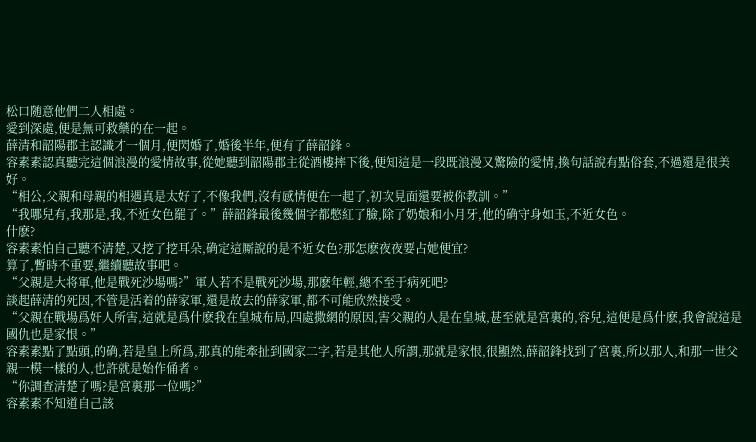松口随意他們二人相處。
愛到深處,便是無可救藥的在一起。
薛清和韶陽郡主認識才一個月,便閃婚了,婚後半年,便有了薛韶鋒。
容素素認真聽完這個浪漫的愛情故事,從她聽到韶陽郡主從酒樓摔下後,便知這是一段既浪漫又驚險的愛情,換句話說有點俗套,不過還是很美好。
“相公,父親和母親的相遇真是太好了,不像我們,沒有感情便在一起了,初次見面還要被你教訓。”
“我哪兒有,我那是,我,不近女色罷了。”薛韶鋒最後幾個字都憋紅了臉,除了奶娘和小月牙,他的确守身如玉,不近女色。
什麽?
容素素怕自己聽不清楚,又挖了挖耳朵,确定這厮說的是不近女色?那怎麽夜夜要占她便宜?
算了,暫時不重要,繼續聽故事吧。
“父親是大将軍,他是戰死沙場嗎?”軍人若不是戰死沙場,那麽年輕,總不至于病死吧?
談起薛清的死因,不管是活着的薛家軍,還是故去的薛家軍,都不可能欣然接受。
“父親在戰場爲奸人所害,這就是爲什麽我在皇城布局,四處撒網的原因,害父親的人是在皇城,甚至就是宮裏的,容兒,這便是爲什麽,我會說這是國仇也是家恨。”
容素素點了點頭,的确,若是皇上所爲,那真的能牽扯到國家二字,若是其他人所謂,那就是家恨,很顯然,薛韶鋒找到了宮裏,所以那人,和那一世父親一模一樣的人,也許就是始作俑者。
“你調查清楚了嗎?是宮裏那一位嗎?”
容素素不知道自己該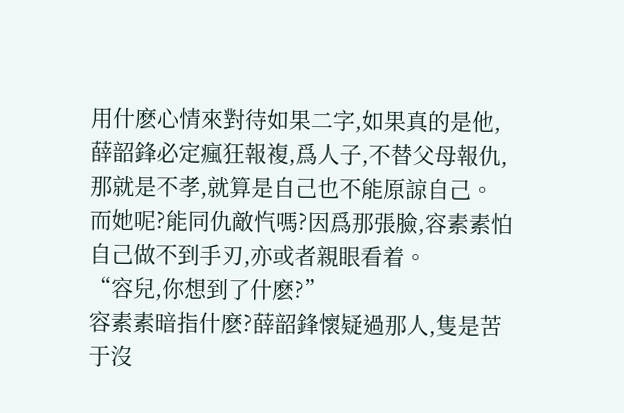用什麽心情來對待如果二字,如果真的是他,薛韶鋒必定瘋狂報複,爲人子,不替父母報仇,那就是不孝,就算是自己也不能原諒自己。
而她呢?能同仇敵忾嗎?因爲那張臉,容素素怕自己做不到手刃,亦或者親眼看着。
“容兒,你想到了什麽?”
容素素暗指什麽?薛韶鋒懷疑過那人,隻是苦于沒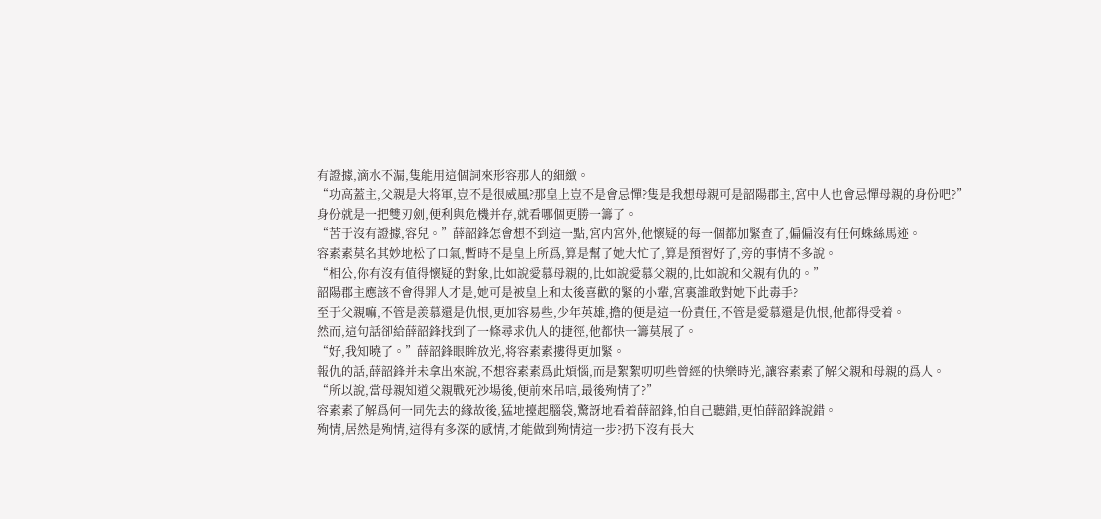有證據,滴水不漏,隻能用這個詞來形容那人的細緻。
“功高蓋主,父親是大将軍,豈不是很威風?那皇上豈不是會忌憚?隻是我想母親可是韶陽郡主,宮中人也會忌憚母親的身份吧?”
身份就是一把雙刃劍,便利與危機并存,就看哪個更勝一籌了。
“苦于沒有證據,容兒。”薛韶鋒怎會想不到這一點,宮内宮外,他懷疑的每一個都加緊查了,偏偏沒有任何蛛絲馬迹。
容素素莫名其妙地松了口氣,暫時不是皇上所爲,算是幫了她大忙了,算是預習好了,旁的事情不多說。
“相公,你有沒有值得懷疑的對象,比如說愛慕母親的,比如說愛慕父親的,比如說和父親有仇的。”
韶陽郡主應該不會得罪人才是,她可是被皇上和太後喜歡的緊的小輩,宮裏誰敢對她下此毒手?
至于父親嘛,不管是羨慕還是仇恨,更加容易些,少年英雄,擔的便是這一份責任,不管是愛慕還是仇恨,他都得受着。
然而,這句話卻給薛韶鋒找到了一條尋求仇人的捷徑,他都快一籌莫展了。
“好,我知曉了。”薛韶鋒眼眸放光,将容素素摟得更加緊。
報仇的話,薛韶鋒并未拿出來說,不想容素素爲此煩惱,而是絮絮叨叨些曾經的快樂時光,讓容素素了解父親和母親的爲人。
“所以說,當母親知道父親戰死沙場後,便前來吊唁,最後殉情了?”
容素素了解爲何一同先去的緣故後,猛地擡起腦袋,驚訝地看着薛韶鋒,怕自己聽錯,更怕薛韶鋒說錯。
殉情,居然是殉情,這得有多深的感情,才能做到殉情這一步?扔下沒有長大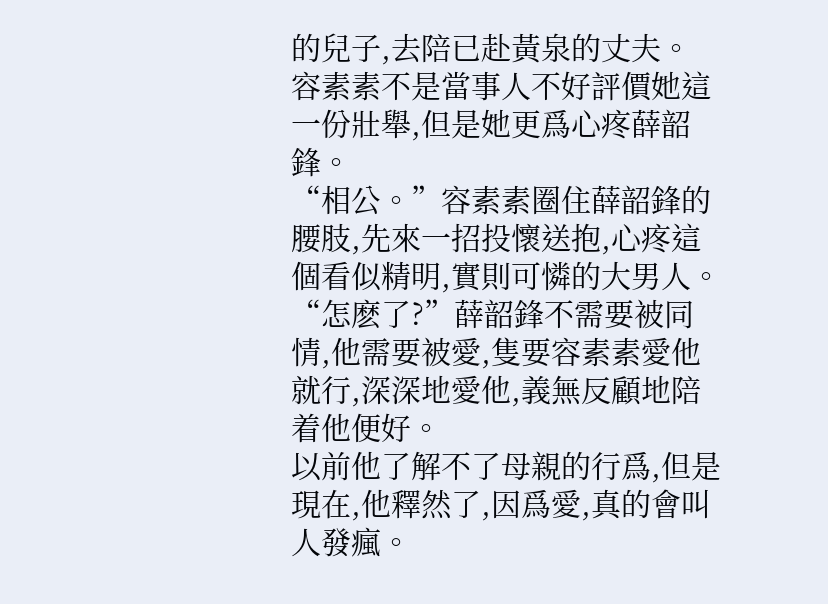的兒子,去陪已赴黃泉的丈夫。
容素素不是當事人不好評價她這一份壯舉,但是她更爲心疼薛韶鋒。
“相公。”容素素圈住薛韶鋒的腰肢,先來一招投懷送抱,心疼這個看似精明,實則可憐的大男人。
“怎麽了?”薛韶鋒不需要被同情,他需要被愛,隻要容素素愛他就行,深深地愛他,義無反顧地陪着他便好。
以前他了解不了母親的行爲,但是現在,他釋然了,因爲愛,真的會叫人發瘋。